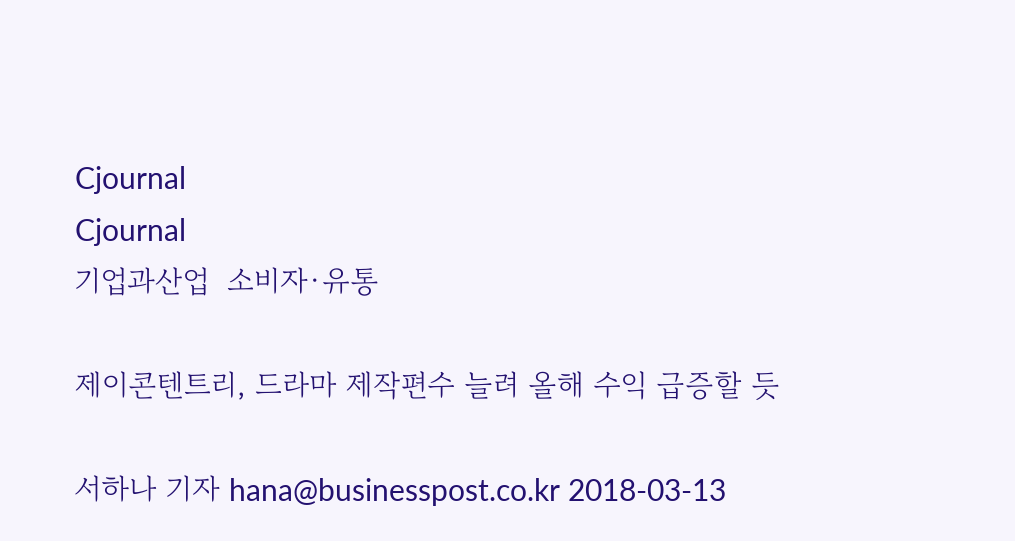Cjournal
Cjournal
기업과산업  소비자·유통

제이콘텐트리, 드라마 제작편수 늘려 올해 수익 급증할 듯

서하나 기자 hana@businesspost.co.kr 2018-03-13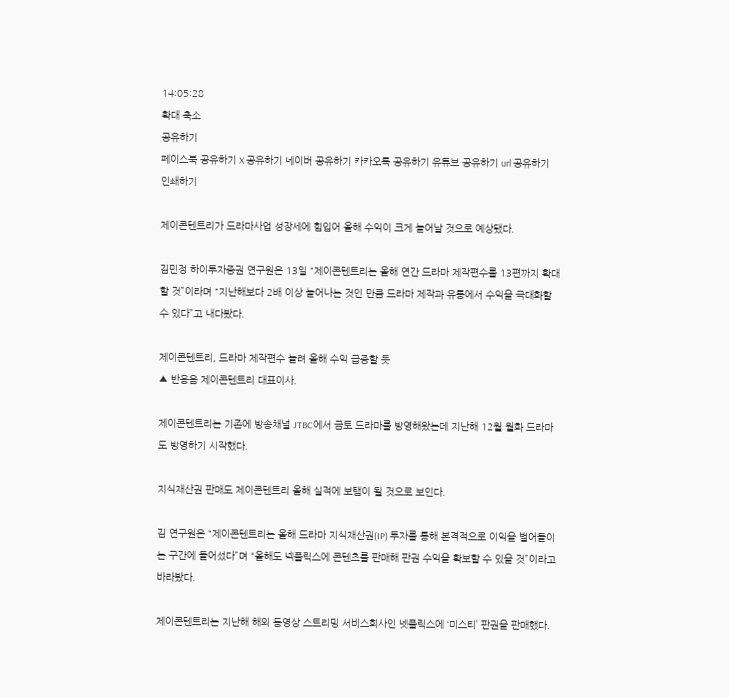14:05:28
확대 축소
공유하기
페이스북 공유하기 X 공유하기 네이버 공유하기 카카오톡 공유하기 유튜브 공유하기 url 공유하기 인쇄하기

제이콘텐트리가 드라마사업 성장세에 힘입어 올해 수익이 크게 늘어날 것으로 예상됐다.

김민정 하이투자증권 연구원은 13일 “제이콘텐트리는 올해 연간 드라마 제작편수를 13편까지 확대할 것”이라며 “지난해보다 2배 이상 늘어나는 것인 만큼 드라마 제작과 유통에서 수익을 극대화할 수 있다”고 내다봤다.

제이콘텐트리, 드라마 제작편수 늘려 올해 수익 급증할 듯
▲ 반용음 제이콘텐트리 대표이사.

제이콘텐트리는 기존에 방송채널 JTBC에서 금토 드라마를 방영해왔는데 지난해 12월 월화 드라마도 방영하기 시작했다.

지식재산권 판매도 제이콘텐트리 올해 실적에 보탬이 될 것으로 보인다.

김 연구원은 “제이콘텐트리는 올해 드라마 지식재산권(IP) 투자를 통해 본격적으로 이익을 벌어들이는 구간에 들어섰다”며 “올해도 넥플릭스에 콘텐츠를 판매해 판권 수익을 확보할 수 있을 것”이라고 바라봤다.

제이콘텐트리는 지난해 해외 동영상 스트리밍 서비스회사인 넷플릭스에 ‘미스티’ 판권을 판매했다.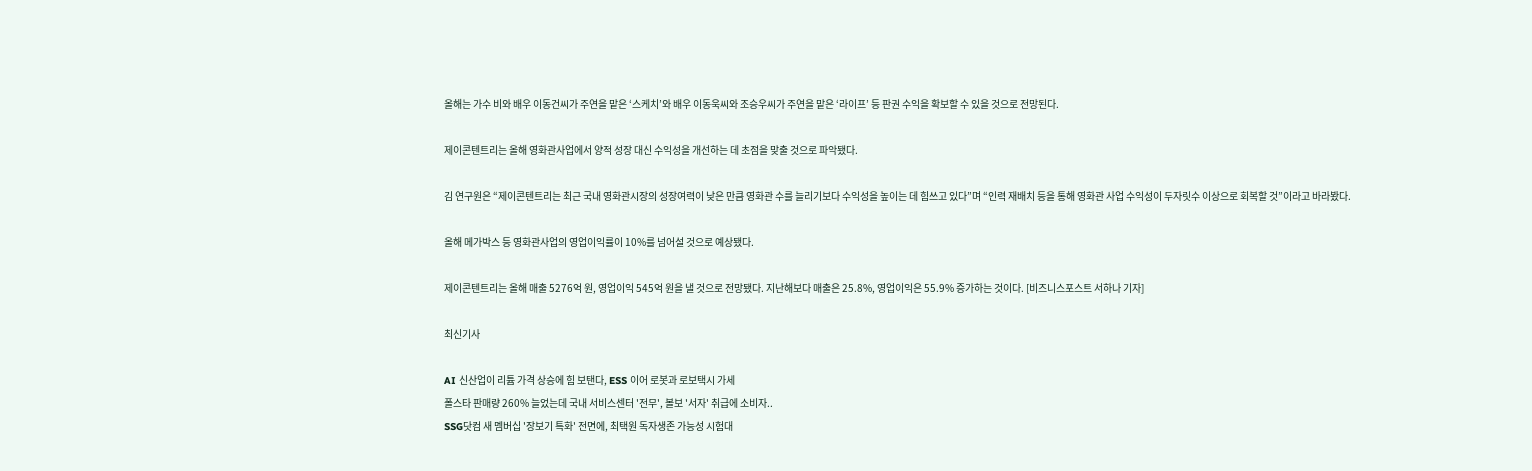올해는 가수 비와 배우 이동건씨가 주연을 맡은 ‘스케치’와 배우 이동욱씨와 조승우씨가 주연을 맡은 ‘라이프’ 등 판권 수익을 확보할 수 있을 것으로 전망된다.

제이콘텐트리는 올해 영화관사업에서 양적 성장 대신 수익성을 개선하는 데 초점을 맞출 것으로 파악됐다.

김 연구원은 “제이콘텐트리는 최근 국내 영화관시장의 성장여력이 낮은 만큼 영화관 수를 늘리기보다 수익성을 높이는 데 힘쓰고 있다”며 “인력 재배치 등을 통해 영화관 사업 수익성이 두자릿수 이상으로 회복할 것”이라고 바라봤다.

올해 메가박스 등 영화관사업의 영업이익률이 10%를 넘어설 것으로 예상됐다.

제이콘텐트리는 올해 매출 5276억 원, 영업이익 545억 원을 낼 것으로 전망됐다. 지난해보다 매출은 25.8%, 영업이익은 55.9% 증가하는 것이다. [비즈니스포스트 서하나 기자]

최신기사

AI 신산업이 리튬 가격 상승에 힘 보탠다, ESS 이어 로봇과 로보택시 가세
폴스타 판매량 260% 늘었는데 국내 서비스센터 '전무', 볼보 '서자' 취급에 소비자..
SSG닷컴 새 멤버십 '장보기 특화' 전면에, 최택원 독자생존 가능성 시험대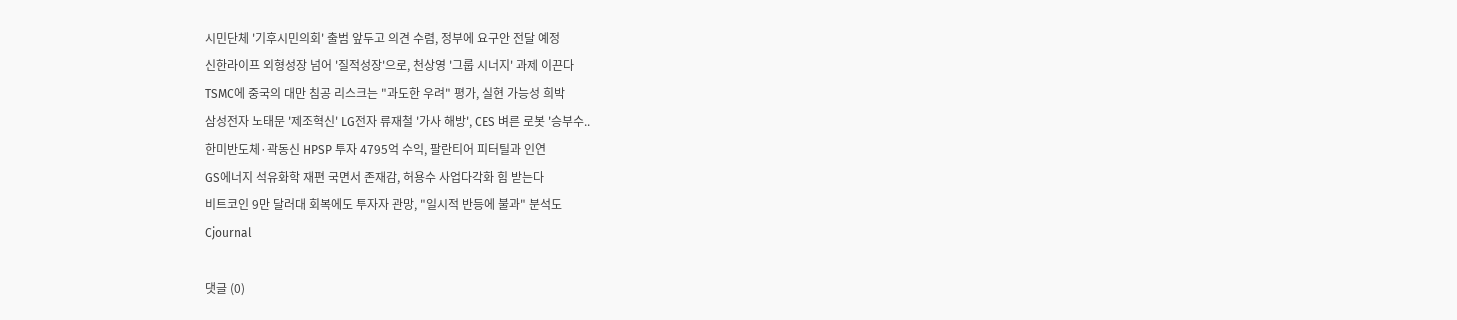시민단체 '기후시민의회' 출범 앞두고 의견 수렴, 정부에 요구안 전달 예정
신한라이프 외형성장 넘어 '질적성장'으로, 천상영 '그룹 시너지' 과제 이끈다
TSMC에 중국의 대만 침공 리스크는 "과도한 우려" 평가, 실현 가능성 희박
삼성전자 노태문 '제조혁신' LG전자 류재철 '가사 해방', CES 벼른 로봇 '승부수..
한미반도체·곽동신 HPSP 투자 4795억 수익, 팔란티어 피터틸과 인연
GS에너지 석유화학 재편 국면서 존재감, 허용수 사업다각화 힘 받는다
비트코인 9만 달러대 회복에도 투자자 관망, "일시적 반등에 불과" 분석도
Cjournal

댓글 (0)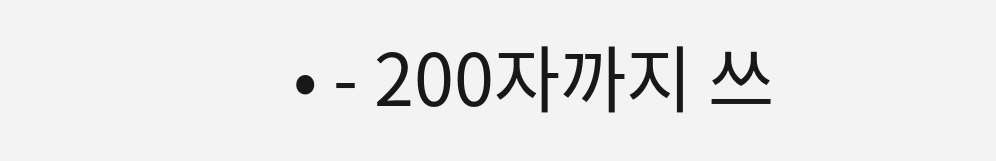• - 200자까지 쓰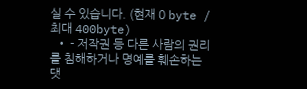실 수 있습니다. (현재 0 byte / 최대 400byte)
  • - 저작권 등 다른 사람의 권리를 침해하거나 명예를 훼손하는 댓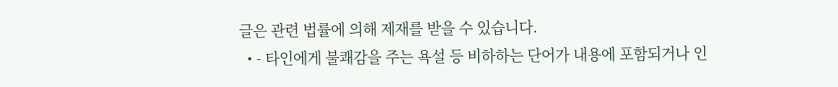글은 관련 법률에 의해 제재를 받을 수 있습니다.
  • - 타인에게 불쾌감을 주는 욕설 등 비하하는 단어가 내용에 포함되거나 인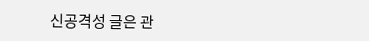신공격성 글은 관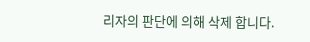리자의 판단에 의해 삭제 합니다.